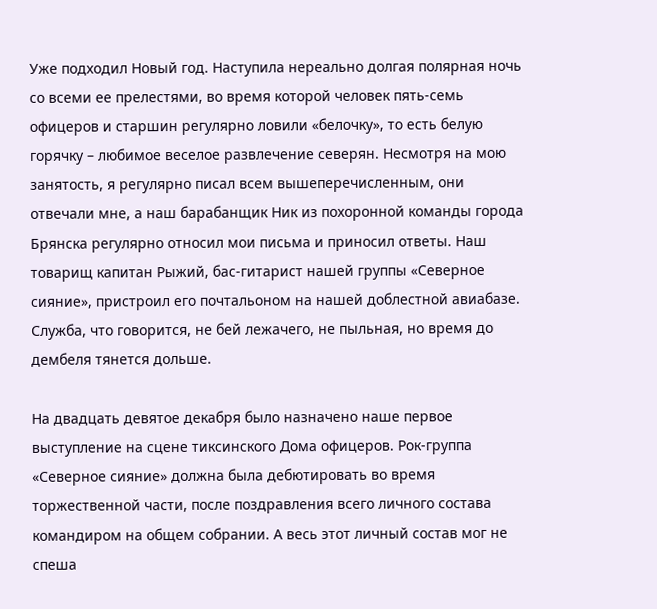Уже подходил Новый год. Наступила нереально долгая полярная ночь со всеми ее прелестями, во время которой человек пять-семь офицеров и старшин регулярно ловили «белочку», то есть белую горячку – любимое веселое развлечение северян. Несмотря на мою занятость, я регулярно писал всем вышеперечисленным, они отвечали мне, а наш барабанщик Ник из похоронной команды города Брянска регулярно относил мои письма и приносил ответы. Наш товарищ капитан Рыжий, бас-гитарист нашей группы «Северное сияние», пристроил его почтальоном на нашей доблестной авиабазе. Служба, что говорится, не бей лежачего, не пыльная, но время до дембеля тянется дольше.

На двадцать девятое декабря было назначено наше первое выступление на сцене тиксинского Дома офицеров. Рок-группа «Северное сияние» должна была дебютировать во время торжественной части, после поздравления всего личного состава командиром на общем собрании. А весь этот личный состав мог не спеша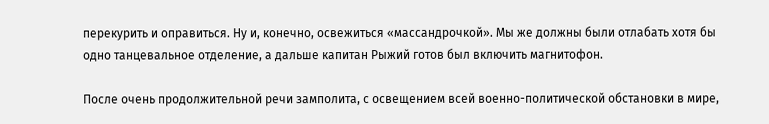перекурить и оправиться. Ну и, конечно, освежиться «массандрочкой». Мы же должны были отлабать хотя бы одно танцевальное отделение, а дальше капитан Рыжий готов был включить магнитофон.

После очень продолжительной речи замполита, с освещением всей военно-политической обстановки в мире,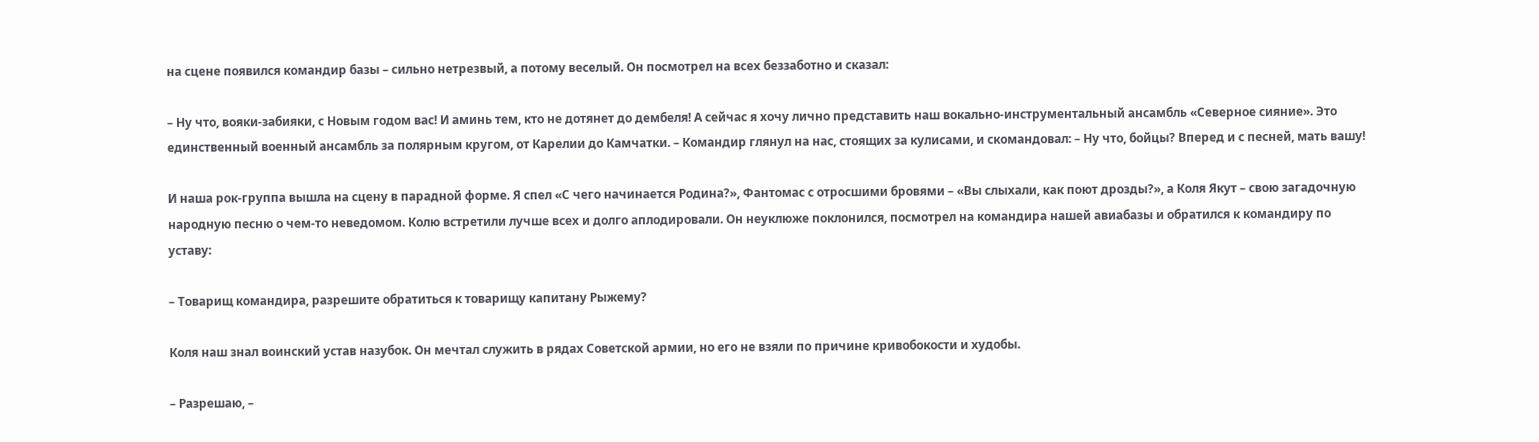на сцене появился командир базы – сильно нетрезвый, а потому веселый. Он посмотрел на всех беззаботно и сказал:

– Ну что, вояки-забияки, с Новым годом вас! И аминь тем, кто не дотянет до дембеля! А сейчас я хочу лично представить наш вокально-инструментальный ансамбль «Северное сияние». Это единственный военный ансамбль за полярным кругом, от Карелии до Камчатки. – Командир глянул на нас, стоящих за кулисами, и скомандовал: – Ну что, бойцы? Вперед и с песней, мать вашу!

И наша рок-группа вышла на сцену в парадной форме. Я спел «С чего начинается Родина?», Фантомас с отросшими бровями – «Вы слыхали, как поют дрозды?», а Коля Якут – свою загадочную народную песню о чем-то неведомом. Колю встретили лучше всех и долго аплодировали. Он неуклюже поклонился, посмотрел на командира нашей авиабазы и обратился к командиру по уставу:

– Товарищ командира, разрешите обратиться к товарищу капитану Рыжему?

Коля наш знал воинский устав назубок. Он мечтал служить в рядах Советской армии, но его не взяли по причине кривобокости и худобы.

– Разрешаю, –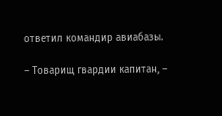ответил командир авиабазы.

– Товарищ гвардии капитан, –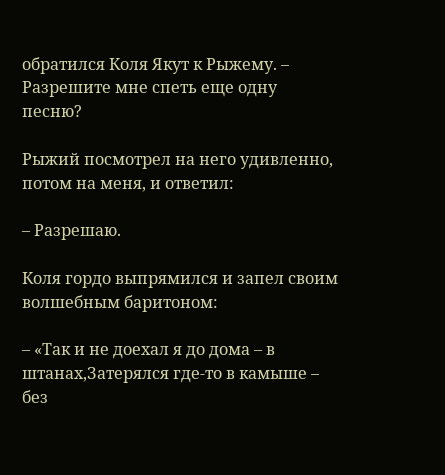обратился Коля Якут к Рыжему. – Разрешите мне спеть еще одну песню?

Рыжий посмотрел на него удивленно, потом на меня, и ответил:

– Разрешаю.

Коля гордо выпрямился и запел своим волшебным баритоном:

– «Так и не доехал я до дома – в штанах,Затерялся где-то в камыше – без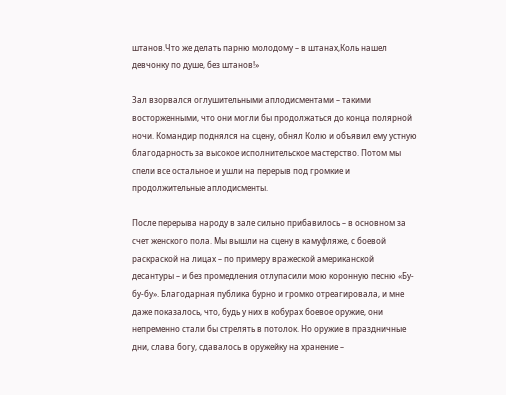штанов.Что же делать парню молодому – в штанах,Коль нашел девчонку по душе, без штанов!»

Зал взорвался оглушительными аплодисментами – такими восторженными, что они могли бы продолжаться до конца полярной ночи. Командир поднялся на сцену, обнял Колю и объявил ему устную благодарность за высокое исполнительское мастерство. Потом мы спели все остальное и ушли на перерыв под громкие и продолжительные аплодисменты.

После перерыва народу в зале сильно прибавилось – в основном за счет женского пола. Мы вышли на сцену в камуфляже, с боевой раскраской на лицах – по примеру вражеской американской десантуры – и без промедления отлупасили мою коронную песню «Бу-бу-бу». Благодарная публика бурно и громко отреагировала, и мне даже показалось, что, будь у них в кобурах боевое оружие, они непременно стали бы стрелять в потолок. Но оружие в праздничные дни, слава богу, сдавалось в оружейку на хранение –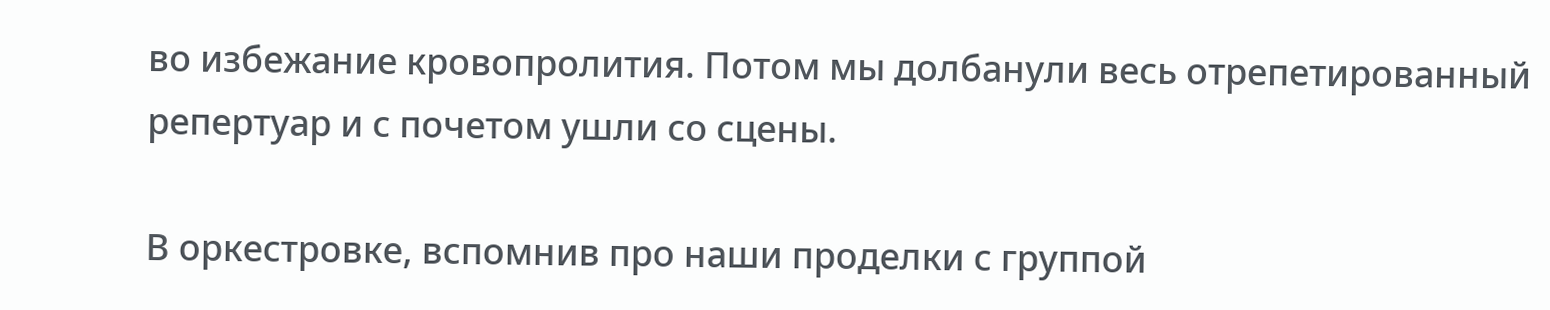во избежание кровопролития. Потом мы долбанули весь отрепетированный репертуар и с почетом ушли со сцены.

В оркестровке, вспомнив про наши проделки с группой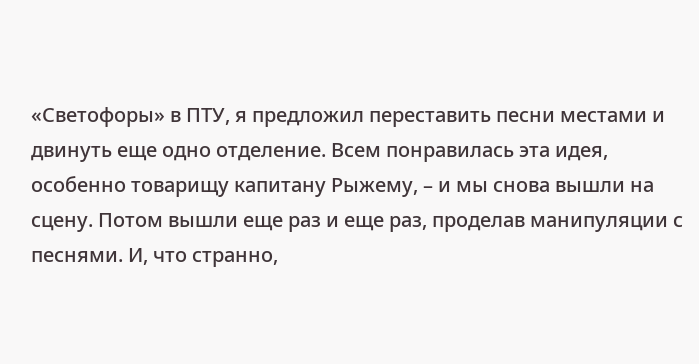«Светофоры» в ПТУ, я предложил переставить песни местами и двинуть еще одно отделение. Всем понравилась эта идея, особенно товарищу капитану Рыжему, – и мы снова вышли на сцену. Потом вышли еще раз и еще раз, проделав манипуляции с песнями. И, что странно,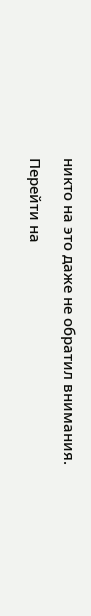никто на это даже не обратил внимания.

Перейти на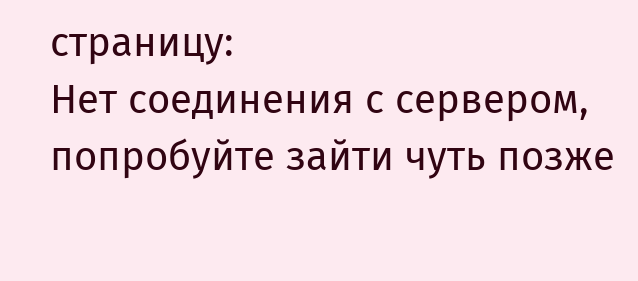страницу:
Нет соединения с сервером, попробуйте зайти чуть позже